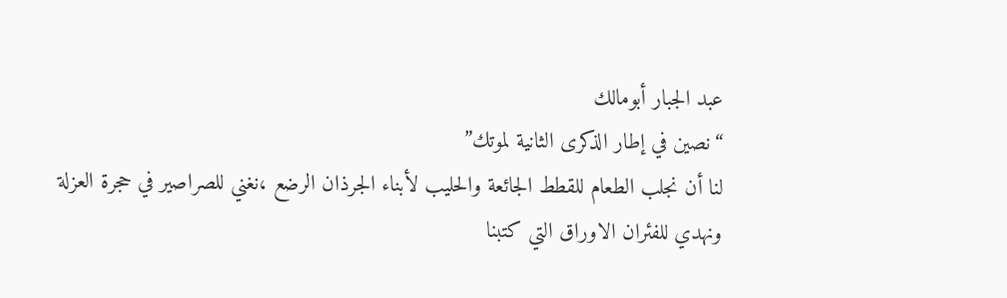عبد الجبار أبومالك
“نصين في إطار الذكرى الثانية لموتك”
لنا أن نجلب الطعام للقطط الجائعة والحليب لأبناء الجرذان الرضع ،نغني للصراصير في حجرة العزلة
ونهدي للفئران الاوراق التي كتبنا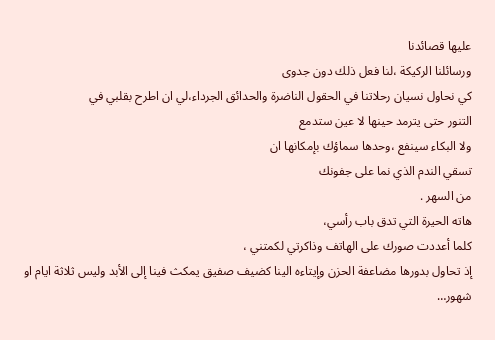عليها قصائدنا
ورسائلنا الركيكة ،لنا فعل ذلك دون جدوى
كي نحاول نسيان رحلاتنا في الحقول الناضرة والحدائق الجرداء،لي ان اطرح بقلبي في
التنور حتى يترمد حينها لا عين ستدمع
ولا البكاء سينفع ،وحدها سماؤك بإمكانها ان
تسقي الندم الذي نما على جفونك
من السهر .
هاته الحيرة التي تدق باب رأسي،
كلما أعددت صورك على الهاتف وذاكرتي لكمتني ،
إذ تحاول بدورها مضاعفة الحزن وإيتاءه الينا كضيف صفيق يمكث فينا إلى الأبد وليس ثلاثة ايام او شهور…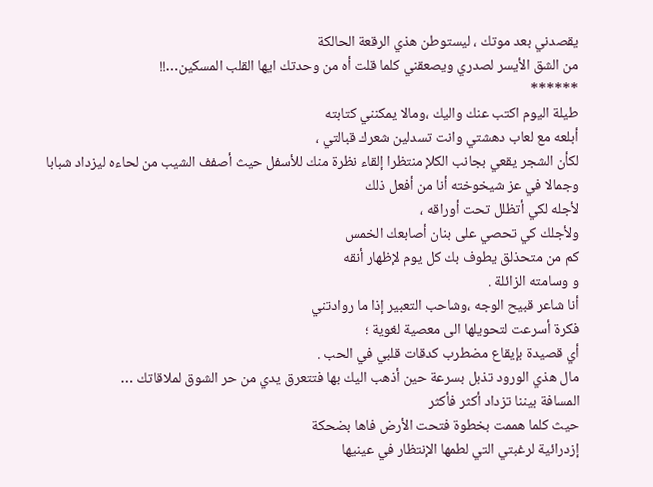يقصدني بعد موتك ، ليستوطن هذي الرقعة الحالكة
من الشق الأيسر لصدري ويصعقني كلما قلت أه من وحدتك ايها القلب المسكين…!!
******
طيلة اليوم اكتب عنك واليك ،ومالا يمكنني كتابته
أبلعه مع لعاب دهشتي وانت تسدلين شعرك قبالتي ،
لكأن الشجر يقعي بجانب الكلإ منتظرا إلقاء نظرة منك للأسفل حيث أصفف الشيب من لحاءه ليزداد شبابا وجمالا في عز شيخوخته أنا من أفعل ذلك
لأجله لكي أتظلل تحت أوراقه ،
ولأجلك كي تحصي على بنان أصابعك الخمس
كم من متحذلق يطوف بك كل يوم لإظهار أنقه
و وسامته الزائلة .
أنا شاعر قبيح الوجه ،وشاحب التعبير إذا ما روادتني
فكرة أسرعت لتحويلها الى معصية لغوية ؛
أي قصيدة بإيقاع مضطرب كدقات قلبي في الحب .
مال هذي الورود تذبل بسرعة حين أذهب اليك بها فتتعرق يدي من حر الشوق لملاقاتك …
المسافة بيننا تزداد أكثر فأكثر
حيث كلما هممت بخطوة فتحت الأرض فاها بضحكة
إزدرائية لرغبتي التي لطمها الإنتظار في عينيها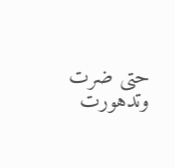حتى ضرت وتدهورت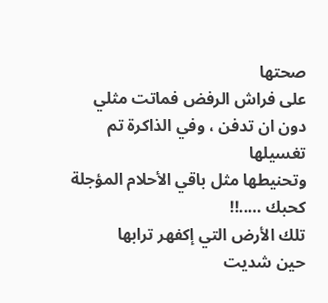صحتها
على فراش الرفض فماتت مثلي
دون ان تدفن ، وفي الذاكرة تم تغسيلها
وتحنيطها مثل باقي الأحلام المؤجلة كحبك …..!!
تلك الأرض التي إكفهر ترابها
حين شديت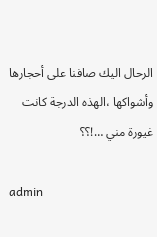الرحال اليك صافنا على أحجارها
وأشواكها ،الهذه الدرجة كانت غيورة مني …!؟؟

admin